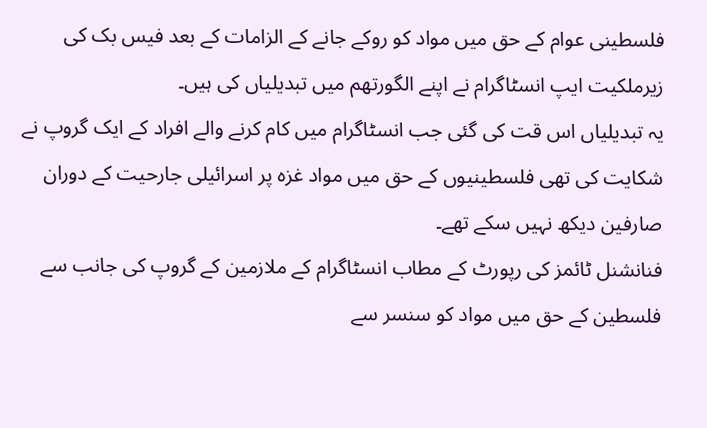فلسطینی عوام کے حق میں مواد کو روکے جانے کے الزامات کے بعد فیس بک کی زیرملکیت ایپ انسٹاگرام نے اپنے الگورتھم میں تبدیلیاں کی ہیں۔
یہ تبدیلیاں اس قت کی گئی جب انسٹاگرام میں کام کرنے والے افراد کے ایک گروپ نے شکایت کی تھی فلسطینیوں کے حق میں مواد غزہ پر اسرائیلی جارحیت کے دوران صارفین دیکھ نہیں سکے تھے۔
فنانشنل ٹائمز کی رپورٹ کے مطاب انسٹاگرام کے ملازمین کے گروپ کی جانب سے فلسطین کے حق میں مواد کو سنسر سے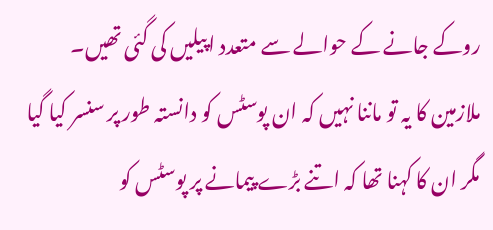روکے جانے کے حوالے سے متعدد اپیلیں کی گئی تھیں۔
ملازمین کا یہ تو ماننا نہیں کہ ان پوسٹس کو دانستہ طور پر سنسر کیا گیا مگر ان کا کہنا تھا کہ اتنے بڑے پیمانے پر پوسٹس کو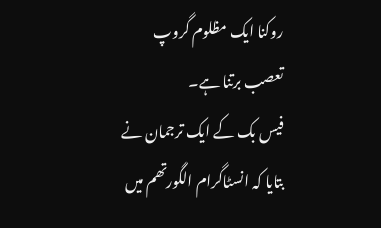روکنا ایک مظلوم گروپ تعصب برتنا ہے۔
فیس بک کے ایک ترجمان نے بتایا کہ انسٹاگرام الگورتھم میں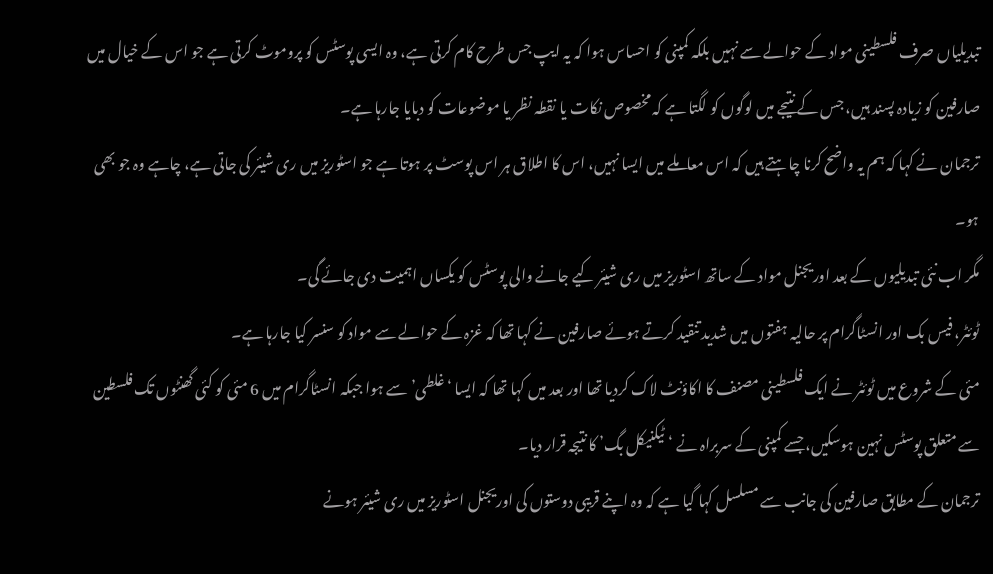تبدیلیاں صرف فلسطینی مواد کے حوالے سے نہیں بلکہ کمپنی کو احساس ہوا کہ یہ ایپ جس طرح کام کرتی ہے، وہ ایسی پوسٹس کو پروموٹ کرتی ہے جو اس کے خیال میں صارفین کو زیادہ پسند ہیں، جس کے نتیجے میں لوگوں کو لگتا ہے کہ مخصوص نکات یا نقطہ نظر یا موضوعات کو دبایا جارہا ہے۔
ترجمان نے کہا کہ ہم یہ واضح کرنا چاہتے ہیں کہ اس معاملے میں ایسا نہیں، اس کا اطلاق ہر اس پوسٹ پر ہوتا ہے جو اسٹوریز میں ری شیئر کی جاتی ہے، چاہے وہ جو بھی ہو۔
مگر اب نئی تبدیلیوں کے بعد اوریجنل مواد کے ساتھ اسٹوریز میں ری شیئر کیے جانے والی پوسٹس کو یکساں اہمیت دی جائے گی۔
ٹوئٹر، فیس بک اور انسٹاگرام پر حالیہ ہفتوں میں شدید تنقید کرتے ہوئے صارفین نے کہا تھا کہ غزہ کے حوالے سے مواد کو سنسر کیا جارہا ہے۔
مئی کے شروع میں ٹوئٹر نے ایک فلسطینی مصنف کا اکاؤنٹ لاک کردیا تھا اور بعد میں کہا تھا کہ ایسا ‘غلطی’ سے ہوا جبکہ انسٹاگرام میں 6 مئی کو کئی گھنٹوں تک فلسطین سے متعلق پوسٹس نہین ہوسکیں، جسے کمپنی کے سربراہ نے ‘ٹیکنیکل بگ’ کا نتیجہ قرار دیا۔
ترجمان کے مطابق صارفین کی جانب سے مسلسل کہا گیا ہے کہ وہ اپنے قریبی دوستوں کی اوریجنل اسٹوریز میں ری شیئر ہونے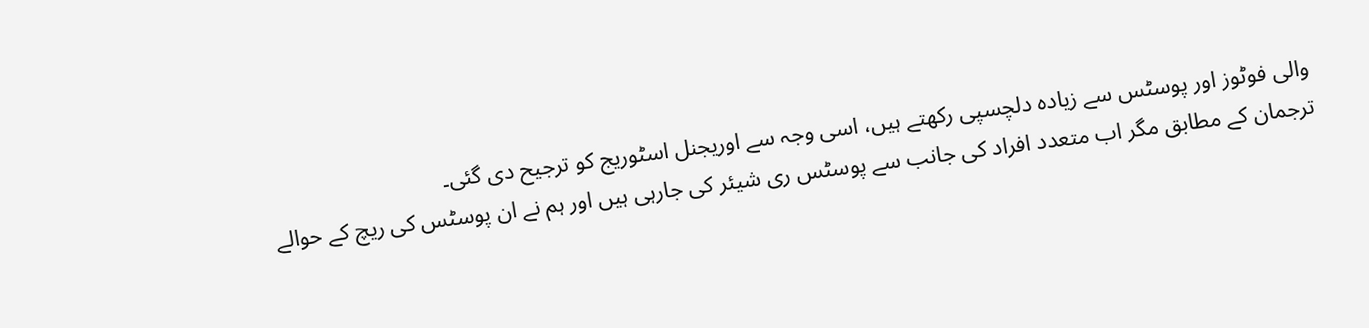والی فوٹوز اور پوسٹس سے زیادہ دلچسپی رکھتے ہیں، اسی وجہ سے اوریجنل اسٹوریج کو ترجیح دی گئی۔
ترجمان کے مطابق مگر اب متعدد افراد کی جانب سے پوسٹس ری شیئر کی جارہی ہیں اور ہم نے ان پوسٹس کی ریچ کے حوالے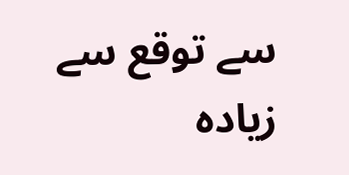سے توقع سے زیادہ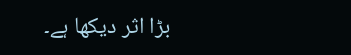بڑا اثر دیکھا ہے۔